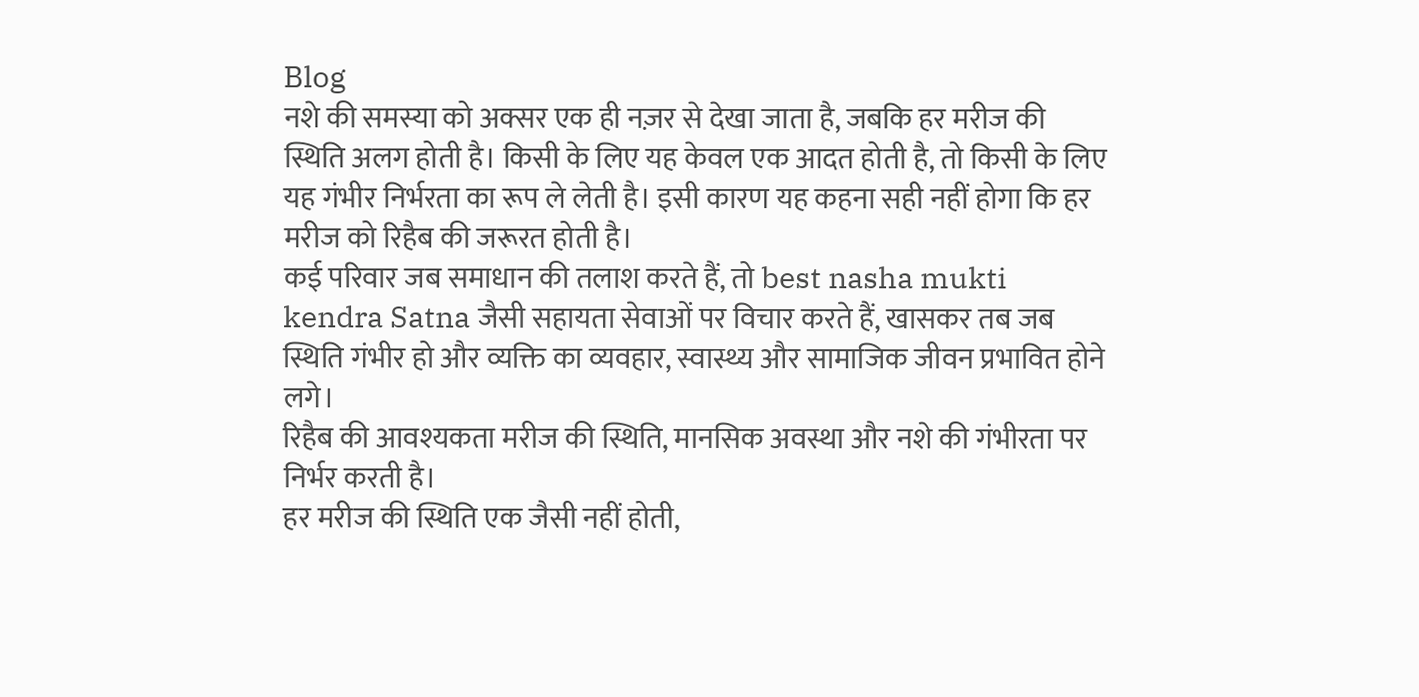Blog
नशे की समस्या को अक्सर एक ही नज़र से देखा जाता है, जबकि हर मरीज की स्थिति अलग होती है। किसी के लिए यह केवल एक आदत होती है, तो किसी के लिए यह गंभीर निर्भरता का रूप ले लेती है। इसी कारण यह कहना सही नहीं होगा कि हर मरीज को रिहैब की जरूरत होती है।
कई परिवार जब समाधान की तलाश करते हैं, तो best nasha mukti kendra Satna जैसी सहायता सेवाओं पर विचार करते हैं, खासकर तब जब स्थिति गंभीर हो और व्यक्ति का व्यवहार, स्वास्थ्य और सामाजिक जीवन प्रभावित होने लगे।
रिहैब की आवश्यकता मरीज की स्थिति, मानसिक अवस्था और नशे की गंभीरता पर निर्भर करती है।
हर मरीज की स्थिति एक जैसी नहीं होती,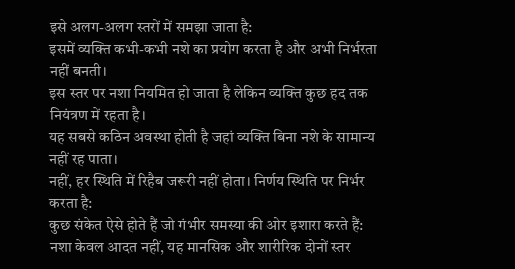इसे अलग-अलग स्तरों में समझा जाता है:
इसमें व्यक्ति कभी-कभी नशे का प्रयोग करता है और अभी निर्भरता नहीं बनती।
इस स्तर पर नशा नियमित हो जाता है लेकिन व्यक्ति कुछ हद तक नियंत्रण में रहता है।
यह सबसे कठिन अवस्था होती है जहां व्यक्ति बिना नशे के सामान्य नहीं रह पाता।
नहीं, हर स्थिति में रिहैब जरूरी नहीं होता। निर्णय स्थिति पर निर्भर करता है:
कुछ संकेत ऐसे होते हैं जो गंभीर समस्या की ओर इशारा करते हैं:
नशा केवल आदत नहीं, यह मानसिक और शारीरिक दोनों स्तर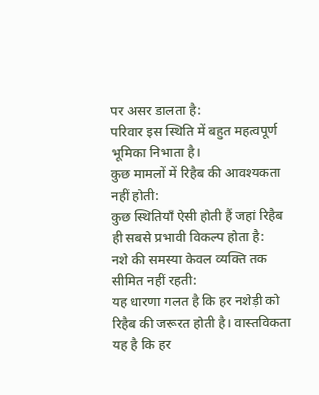पर असर डालता है:
परिवार इस स्थिति में बहुत महत्वपूर्ण भूमिका निभाता है।
कुछ मामलों में रिहैब की आवश्यकता नहीं होती:
कुछ स्थितियाँ ऐसी होती हैं जहां रिहैब ही सबसे प्रभावी विकल्प होता है:
नशे की समस्या केवल व्यक्ति तक सीमित नहीं रहती:
यह धारणा गलत है कि हर नशेड़ी को रिहैब की जरूरत होती है। वास्तविकता यह है कि हर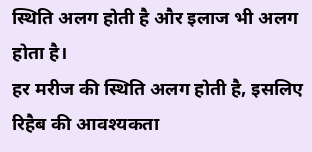स्थिति अलग होती है और इलाज भी अलग होता है।
हर मरीज की स्थिति अलग होती है, इसलिए रिहैब की आवश्यकता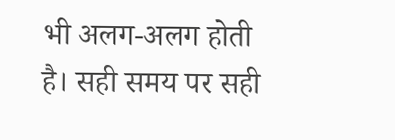भी अलग-अलग होती है। सही समय पर सही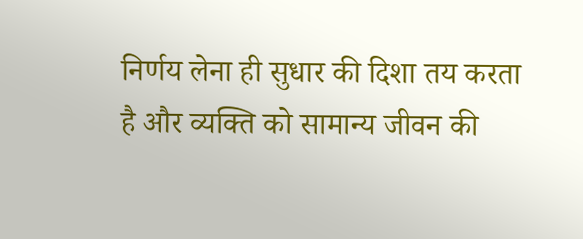निर्णय लेना ही सुधार की दिशा तय करता है और व्यक्ति को सामान्य जीवन की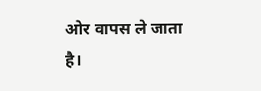ओर वापस ले जाता है।